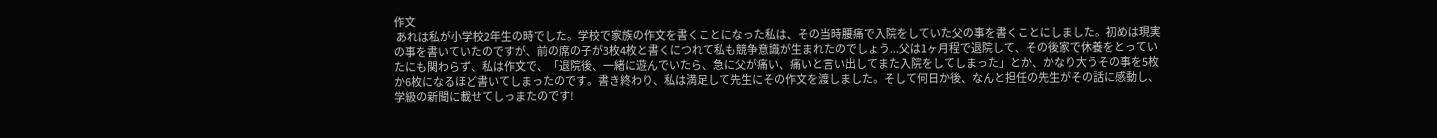作文
 あれは私が小学校2年生の時でした。学校で家族の作文を書くことになった私は、その当時腰痛で入院をしていた父の事を書くことにしました。初めは現実の事を書いていたのですが、前の席の子が3枚4枚と書くにつれて私も競争意識が生まれたのでしょう...父は1ヶ月程で退院して、その後家で休養をとっていたにも関わらず、私は作文で、「退院後、一緒に遊んでいたら、急に父が痛い、痛いと言い出してまた入院をしてしまった」とか、かなり大うその事を5枚か6枚になるほど書いてしまったのです。書き終わり、私は満足して先生にその作文を渡しました。そして何日か後、なんと担任の先生がその話に感動し、学級の新聞に載せてしっまたのです!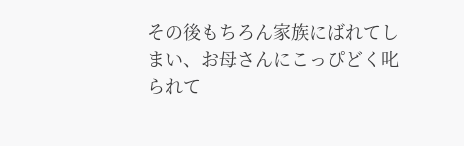その後もちろん家族にばれてしまい、お母さんにこっぴどく叱られて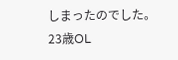しまったのでした。
23歳OL